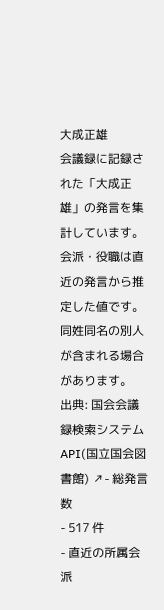大成正雄
会議録に記録された「大成正雄」の発言を集計しています。会派・役職は直近の発言から推定した値です。同姓同名の別人が含まれる場合があります。
出典: 国会会議録検索システム API(国立国会図書館) ↗- 総発言数
- 517 件
- 直近の所属会派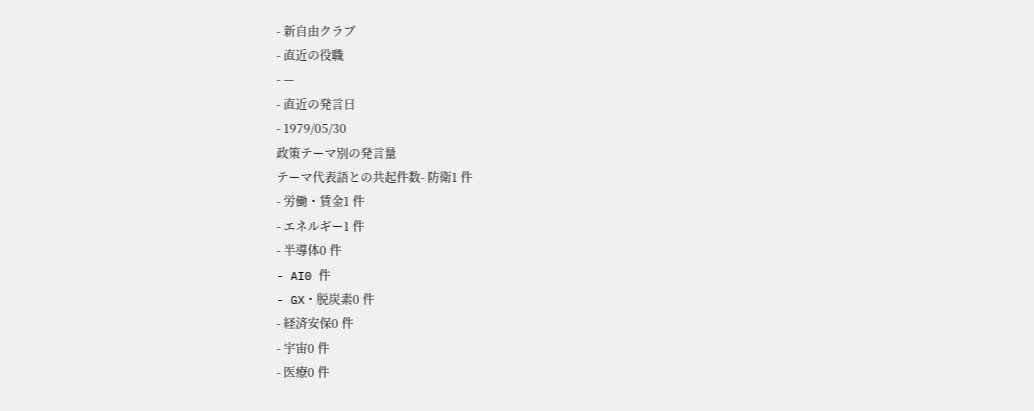- 新自由クラブ
- 直近の役職
- —
- 直近の発言日
- 1979/05/30
政策テーマ別の発言量
テーマ代表語との共起件数- 防衛1 件
- 労働・賃金1 件
- エネルギー1 件
- 半導体0 件
- AI0 件
- GX・脱炭素0 件
- 経済安保0 件
- 宇宙0 件
- 医療0 件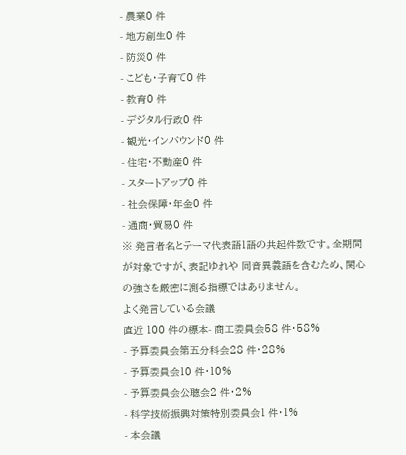- 農業0 件
- 地方創生0 件
- 防災0 件
- こども・子育て0 件
- 教育0 件
- デジタル行政0 件
- 観光・インバウンド0 件
- 住宅・不動産0 件
- スタートアップ0 件
- 社会保障・年金0 件
- 通商・貿易0 件
※ 発言者名とテーマ代表語1語の共起件数です。全期間が対象ですが、表記ゆれや 同音異義語を含むため、関心の強さを厳密に測る指標ではありません。
よく発言している会議
直近 100 件の標本- 商工委員会58 件・58%
- 予算委員会第五分科会28 件・28%
- 予算委員会10 件・10%
- 予算委員会公聴会2 件・2%
- 科学技術振興対策特別委員会1 件・1%
- 本会議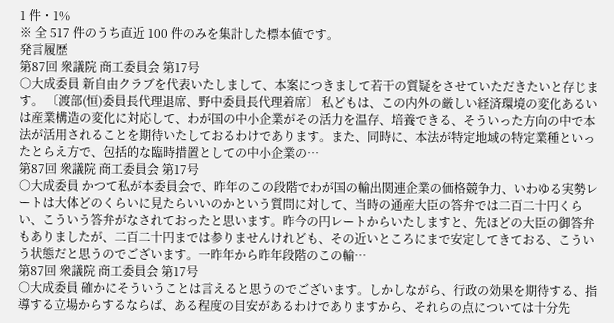1 件・1%
※ 全 517 件のうち直近 100 件のみを集計した標本値です。
発言履歴
第87回 衆議院 商工委員会 第17号
○大成委員 新自由クラブを代表いたしまして、本案につきまして若干の質疑をさせていただきたいと存じます。 〔渡部(恒)委員長代理退席、野中委員長代理着席〕 私どもは、この内外の厳しい経済環境の変化あるいは産業構造の変化に対応して、わが国の中小企業がその活力を温存、培養できる、そういった方向の中で本法が活用されることを期待いたしておるわけであります。また、同時に、本法が特定地域の特定業種といったとらえ方で、包括的な臨時措置としての中小企業の…
第87回 衆議院 商工委員会 第17号
○大成委員 かつて私が本委員会で、昨年のこの段階でわが国の輸出関連企業の価格競争力、いわゆる実勢レートは大体どのくらいに見たらいいのかという質問に対して、当時の通産大臣の答弁では二百二十円くらい、こういう答弁がなされておったと思います。昨今の円レートからいたしますと、先ほどの大臣の御答弁もありましたが、二百二十円までは参りませんけれども、その近いところにまで安定してきておる、こういう状態だと思うのでございます。一昨年から昨年段階のこの輸…
第87回 衆議院 商工委員会 第17号
○大成委員 確かにそういうことは言えると思うのでございます。しかしながら、行政の効果を期待する、指導する立場からするならば、ある程度の目安があるわけでありますから、それらの点については十分先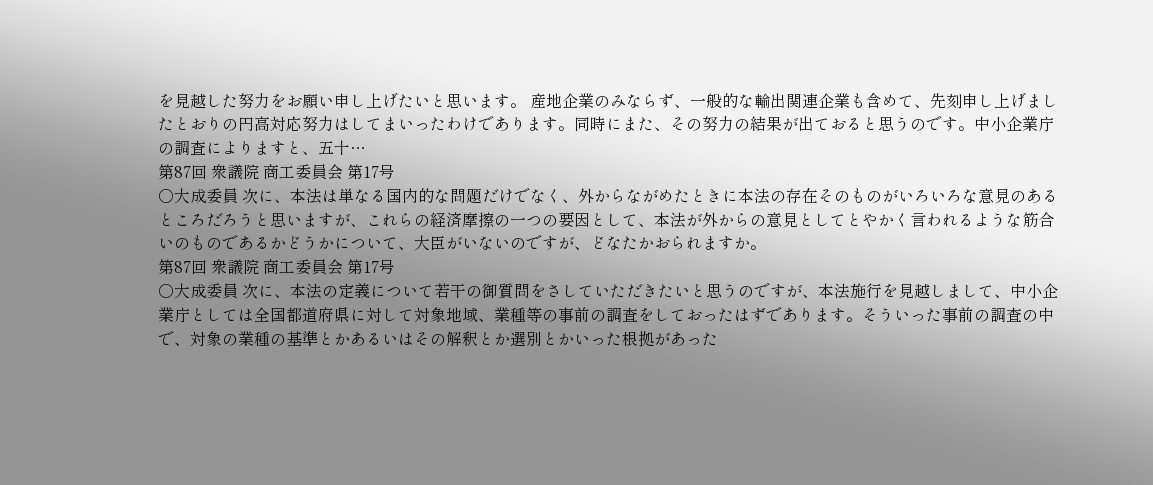を見越した努力をお願い申し上げたいと思います。 産地企業のみならず、一般的な輸出関連企業も含めて、先刻申し上げましたとおりの円高対応努力はしてまいったわけであります。同時にまた、その努力の結果が出ておると思うのです。中小企業庁の調査によりますと、五十…
第87回 衆議院 商工委員会 第17号
○大成委員 次に、本法は単なる国内的な問題だけでなく、外からながめたときに本法の存在そのものがいろいろな意見のあるところだろうと思いますが、これらの経済摩擦の一つの要因として、本法が外からの意見としてとやかく言われるような筋合いのものであるかどうかについて、大臣がいないのですが、どなたかおられますか。
第87回 衆議院 商工委員会 第17号
○大成委員 次に、本法の定義について若干の御質問をさしていただきたいと思うのですが、本法施行を見越しまして、中小企業庁としては全国都道府県に対して対象地域、業種等の事前の調査をしておったはずであります。そういった事前の調査の中で、対象の業種の基準とかあるいはその解釈とか選別とかいった根拠があった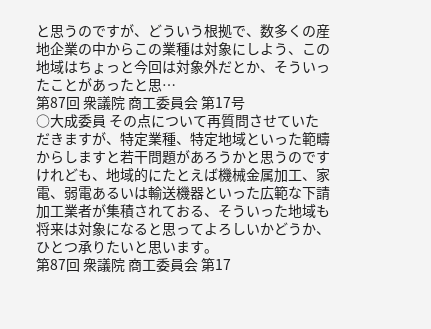と思うのですが、どういう根拠で、数多くの産地企業の中からこの業種は対象にしよう、この地域はちょっと今回は対象外だとか、そういったことがあったと思…
第87回 衆議院 商工委員会 第17号
○大成委員 その点について再質問させていただきますが、特定業種、特定地域といった範疇からしますと若干問題があろうかと思うのですけれども、地域的にたとえば機械金属加工、家電、弱電あるいは輸送機器といった広範な下請加工業者が集積されておる、そういった地域も将来は対象になると思ってよろしいかどうか、ひとつ承りたいと思います。
第87回 衆議院 商工委員会 第17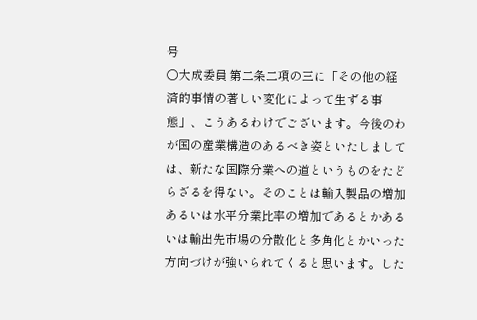号
○大成委員 第二条二項の三に「その他の経済的事情の著しい変化によって生ずる事態」、こうあるわけでございます。今後のわが国の産業構造のあるべき姿といたしましては、新たな国際分業への道というものをたどらざるを得ない。そのことは輸入製品の増加あるいは水平分業比率の増加であるとかあるいは輸出先市場の分散化と多角化とかいった方向づけが強いられてくると思います。した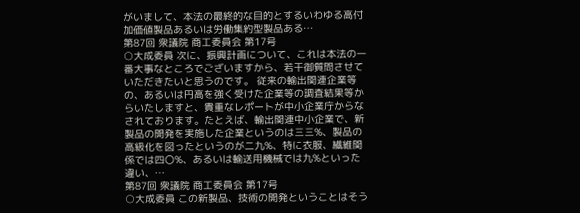がいまして、本法の最終的な目的とするいわゆる高付加価値製品あるいは労働集約型製品ある…
第87回 衆議院 商工委員会 第17号
○大成委員 次に、振興計画について、これは本法の一番大事なところでございますから、若干御質問させていただきたいと思うのです。 従来の輸出関連企業等の、あるいは円高を強く受けた企業等の調査結果等からいたしますと、貴重なレポートが中小企業庁からなされております。たとえば、輸出関連中小企業で、新製品の開発を実施した企業というのは三三%、製品の高級化を図ったというのが二九%、特に衣服、繊維関係では四〇%、あるいは輸送用機械では九%といった違い、…
第87回 衆議院 商工委員会 第17号
○大成委員 この新製品、技術の開発ということはそう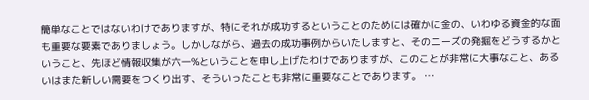簡単なことではないわけでありますが、特にそれが成功するということのためには確かに金の、いわゆる資金的な面も重要な要素でありましょう。しかしながら、過去の成功事例からいたしますと、そのニーズの発掘をどうするかということ、先ほど情報収集が六一%ということを申し上げたわけでありますが、このことが非常に大事なこと、あるいはまた新しい需要をつくり出す、そういったことも非常に重要なことであります。 …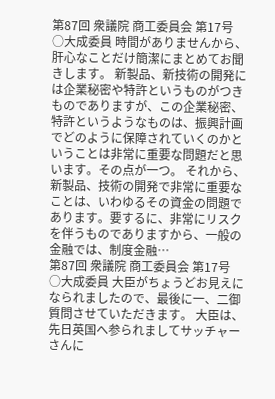第87回 衆議院 商工委員会 第17号
○大成委員 時間がありませんから、肝心なことだけ簡潔にまとめてお聞きします。 新製品、新技術の開発には企業秘密や特許というものがつきものでありますが、この企業秘密、特許というようなものは、振興計画でどのように保障されていくのかということは非常に重要な問題だと思います。その点が一つ。 それから、新製品、技術の開発で非常に重要なことは、いわゆるその資金の問題であります。要するに、非常にリスクを伴うものでありますから、一般の金融では、制度金融…
第87回 衆議院 商工委員会 第17号
○大成委員 大臣がちょうどお見えになられましたので、最後に一、二御質問させていただきます。 大臣は、先日英国へ参られましてサッチャーさんに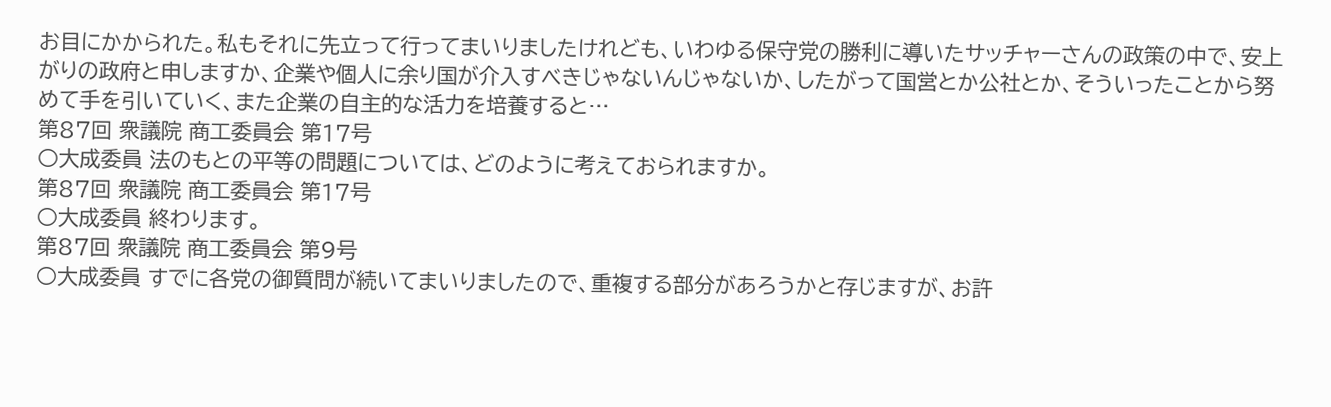お目にかかられた。私もそれに先立って行ってまいりましたけれども、いわゆる保守党の勝利に導いたサッチャーさんの政策の中で、安上がりの政府と申しますか、企業や個人に余り国が介入すべきじゃないんじゃないか、したがって国営とか公社とか、そういったことから努めて手を引いていく、また企業の自主的な活力を培養すると…
第87回 衆議院 商工委員会 第17号
○大成委員 法のもとの平等の問題については、どのように考えておられますか。
第87回 衆議院 商工委員会 第17号
○大成委員 終わります。
第87回 衆議院 商工委員会 第9号
○大成委員 すでに各党の御質問が続いてまいりましたので、重複する部分があろうかと存じますが、お許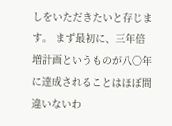しをいただきたいと存じます。 まず最初に、三年倍増計画というものが八〇年に達成されることはほぼ間違いないわ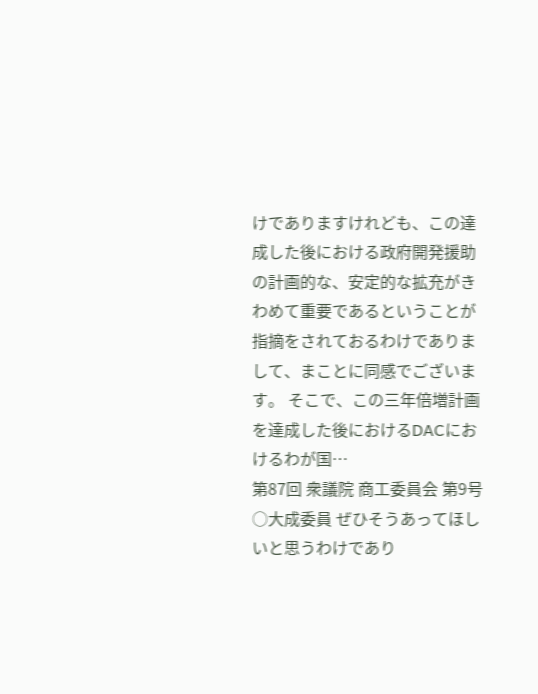けでありますけれども、この達成した後における政府開発援助の計画的な、安定的な拡充がきわめて重要であるということが指摘をされておるわけでありまして、まことに同感でございます。 そこで、この三年倍増計画を達成した後におけるDACにおけるわが国…
第87回 衆議院 商工委員会 第9号
○大成委員 ぜひそうあってほしいと思うわけであり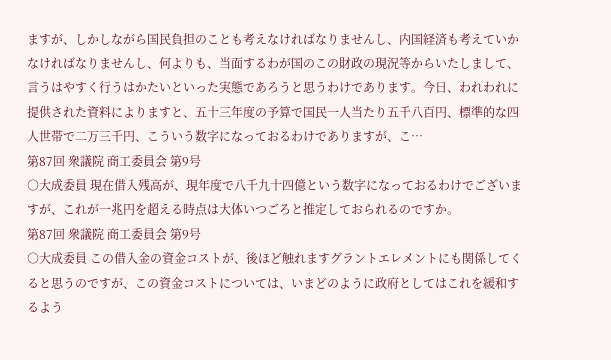ますが、しかしながら国民負担のことも考えなければなりませんし、内国経済も考えていかなければなりませんし、何よりも、当面するわが国のこの財政の現況等からいたしまして、言うはやすく行うはかたいといった実態であろうと思うわけであります。今日、われわれに提供された資料によりますと、五十三年度の予算で国民一人当たり五千八百円、標準的な四人世帯で二万三千円、こういう数字になっておるわけでありますが、こ…
第87回 衆議院 商工委員会 第9号
○大成委員 現在借入残高が、現年度で八千九十四億という数字になっておるわけでございますが、これが一兆円を超える時点は大体いつごろと推定しておられるのですか。
第87回 衆議院 商工委員会 第9号
○大成委員 この借入金の資金コストが、後ほど触れますグラントエレメントにも関係してくると思うのですが、この資金コストについては、いまどのように政府としてはこれを緩和するよう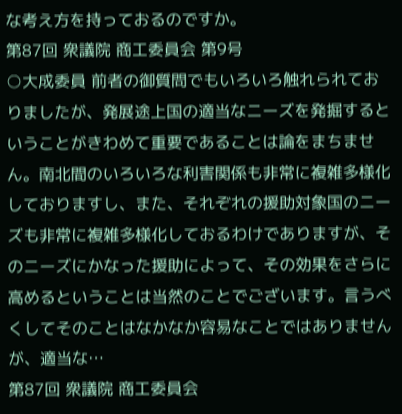な考え方を持っておるのですか。
第87回 衆議院 商工委員会 第9号
○大成委員 前者の御質問でもいろいろ触れられておりましたが、発展途上国の適当なニーズを発掘するということがきわめて重要であることは論をまちません。南北間のいろいろな利害関係も非常に複雑多様化しておりますし、また、それぞれの援助対象国のニーズも非常に複雑多様化しておるわけでありますが、そのニーズにかなった援助によって、その効果をさらに高めるということは当然のことでございます。言うべくしてそのことはなかなか容易なことではありませんが、適当な…
第87回 衆議院 商工委員会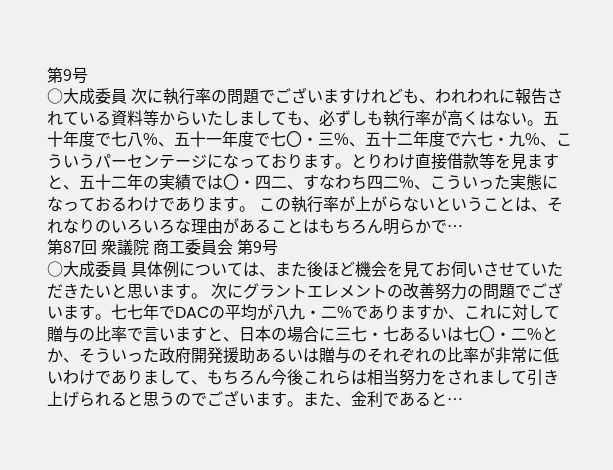第9号
○大成委員 次に執行率の問題でございますけれども、われわれに報告されている資料等からいたしましても、必ずしも執行率が高くはない。五十年度で七八%、五十一年度で七〇・三%、五十二年度で六七・九%、こういうパーセンテージになっております。とりわけ直接借款等を見ますと、五十二年の実績では〇・四二、すなわち四二%、こういった実態になっておるわけであります。 この執行率が上がらないということは、それなりのいろいろな理由があることはもちろん明らかで…
第87回 衆議院 商工委員会 第9号
○大成委員 具体例については、また後ほど機会を見てお伺いさせていただきたいと思います。 次にグラントエレメントの改善努力の問題でございます。七七年でDACの平均が八九・二%でありますか、これに対して贈与の比率で言いますと、日本の場合に三七・七あるいは七〇・二%とか、そういった政府開発援助あるいは贈与のそれぞれの比率が非常に低いわけでありまして、もちろん今後これらは相当努力をされまして引き上げられると思うのでございます。また、金利であると…